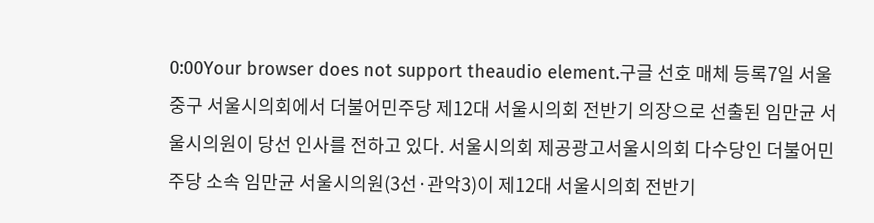0:00Your browser does not support theaudio element.구글 선호 매체 등록7일 서울 중구 서울시의회에서 더불어민주당 제12대 서울시의회 전반기 의장으로 선출된 임만균 서울시의원이 당선 인사를 전하고 있다. 서울시의회 제공광고서울시의회 다수당인 더불어민주당 소속 임만균 서울시의원(3선·관악3)이 제12대 서울시의회 전반기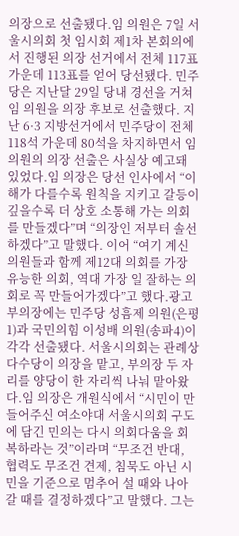의장으로 선출됐다.임 의원은 7일 서울시의회 첫 임시회 제1차 본회의에서 진행된 의장 선거에서 전체 117표 가운데 113표를 얻어 당선됐다. 민주당은 지난달 29일 당내 경선을 거쳐 임 의원을 의장 후보로 선출했다. 지난 6·3 지방선거에서 민주당이 전체 118석 가운데 80석을 차지하면서 임 의원의 의장 선출은 사실상 예고돼 있었다.임 의장은 당선 인사에서 “이해가 다를수록 원칙을 지키고 갈등이 깊을수록 더 상호 소통해 가는 의회를 만들겠다”며 “의장인 저부터 솔선하겠다”고 말했다. 이어 “여기 계신 의원들과 함께 제12대 의회를 가장 유능한 의회, 역대 가장 일 잘하는 의회로 꼭 만들어가겠다”고 했다.광고부의장에는 민주당 성흠제 의원(은평1)과 국민의힘 이성배 의원(송파4)이 각각 선출됐다. 서울시의회는 관례상 다수당이 의장을 맡고, 부의장 두 자리를 양당이 한 자리씩 나눠 맡아왔다.임 의장은 개원식에서 “시민이 만들어주신 여소야대 서울시의회 구도에 담긴 민의는 다시 의회다움을 회복하라는 것”이라며 “무조건 반대, 협력도 무조건 견제, 침묵도 아닌 시민을 기준으로 멈추어 설 때와 나아갈 때를 결정하겠다”고 말했다. 그는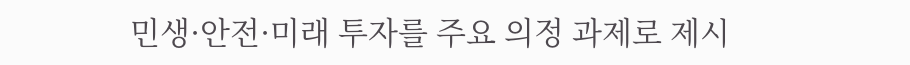민생·안전·미래 투자를 주요 의정 과제로 제시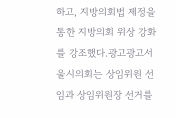하고, 지방의회법 제정을 통한 지방의회 위상 강화를 강조했다.광고광고서울시의회는 상임위원 선임과 상임위원장 선거를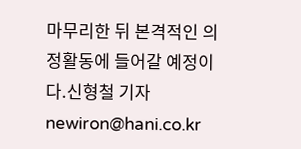마무리한 뒤 본격적인 의정활동에 들어갈 예정이다.신형철 기자 newiron@hani.co.kr